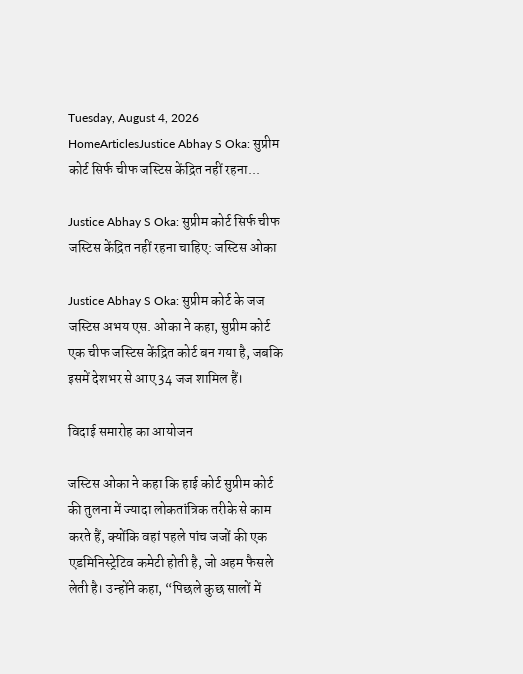Tuesday, August 4, 2026
HomeArticlesJustice Abhay S Oka: सुप्रीम कोर्ट सिर्फ चीफ जस्टिस केंद्रित नहीं रहना...

Justice Abhay S Oka: सुप्रीम कोर्ट सिर्फ चीफ जस्टिस केंद्रित नहीं रहना चाहिए: जस्टिस ओका

Justice Abhay S Oka: सुप्रीम कोर्ट के जज जस्टिस अभय एस. ओका ने कहा, सुप्रीम कोर्ट एक चीफ जस्टिस केंद्रित कोर्ट बन गया है, जबकि इसमें देशभर से आए 34 जज शामिल हैं।

विदाई समारोह का आयोजन

जस्टिस ओका ने कहा कि हाई कोर्ट सुप्रीम कोर्ट की तुलना में ज्यादा लोकतांत्रिक तरीके से काम करते हैं, क्योंकि वहां पहले पांच जजों की एक एडमिनिस्ट्रेटिव कमेटी होती है, जो अहम फैसले लेती है। उन्होंने कहा, “पिछले कुछ सालों में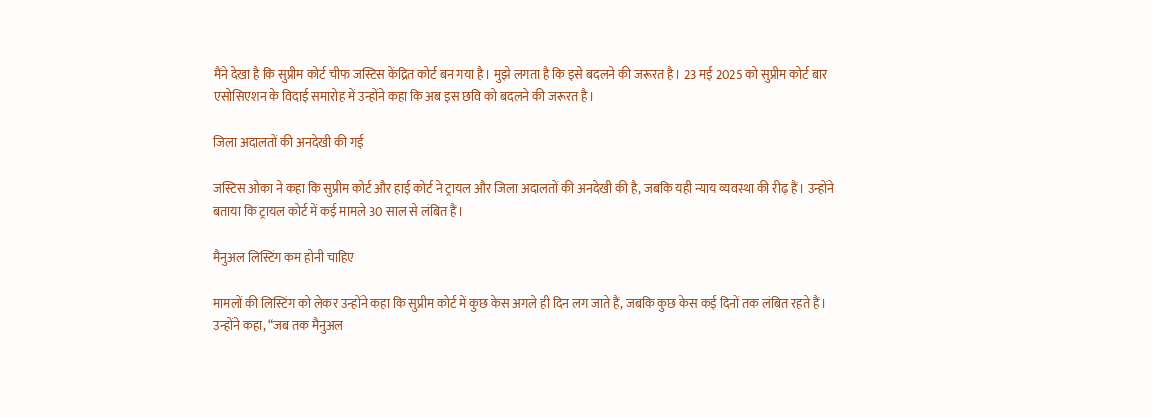मैंने देखा है कि सुप्रीम कोर्ट चीफ जस्टिस केंद्रित कोर्ट बन गया है। मुझे लगता है कि इसे बदलने की जरूरत है। 23 मई 2025 को सुप्रीम कोर्ट बार एसोसिएशन के विदाई समारोह में उन्होंने कहा कि अब इस छवि को बदलने की जरूरत है।

जिला अदालतों की अनदेखी की गई

जस्टिस ओका ने कहा कि सुप्रीम कोर्ट और हाई कोर्ट ने ट्रायल और जिला अदालतों की अनदेखी की है, जबकि यही न्याय व्यवस्था की रीढ़ हैं। उन्होंने बताया कि ट्रायल कोर्ट में कई मामले 30 साल से लंबित हैं।

मैनुअल लिस्टिंग कम होनी चाहिए

मामलों की लिस्टिंग को लेकर उन्होंने कहा कि सुप्रीम कोर्ट में कुछ केस अगले ही दिन लग जाते हैं, जबकि कुछ केस कई दिनों तक लंबित रहते हैं। उन्होंने कहा, “जब तक मैनुअल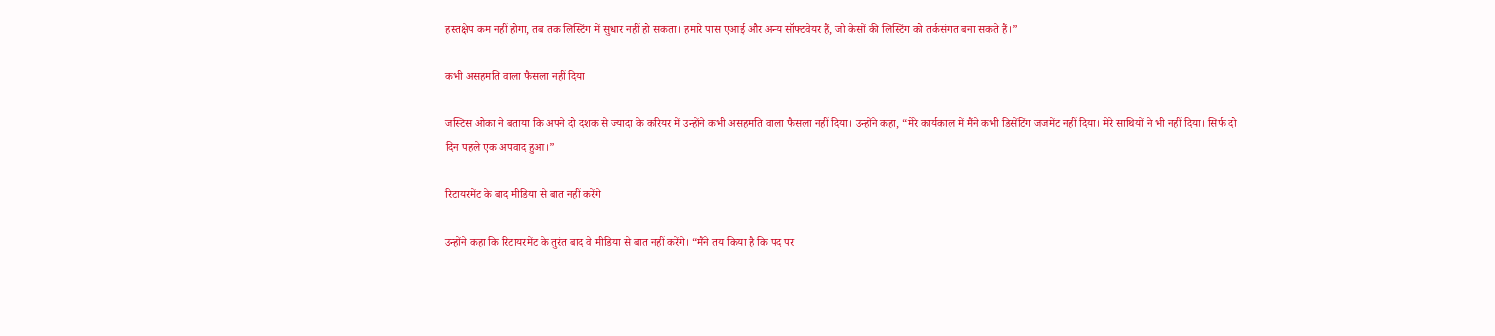हस्तक्षेप कम नहीं होगा, तब तक लिस्टिंग में सुधार नहीं हो सकता। हमारे पास एआई और अन्य सॉफ्टवेयर हैं, जो केसों की लिस्टिंग को तर्कसंगत बना सकते हैं।”

कभी असहमति वाला फैसला नहीं दिया

जस्टिस ओका ने बताया कि अपने दो दशक से ज्यादा के करियर में उन्होंने कभी असहमति वाला फैसला नहीं दिया। उन्होंने कहा, “मेरे कार्यकाल में मैंने कभी डिसेंटिंग जजमेंट नहीं दिया। मेरे साथियों ने भी नहीं दिया। सिर्फ दो दिन पहले एक अपवाद हुआ।”

रिटायरमेंट के बाद मीडिया से बात नहीं करेंगे

उन्होंने कहा कि रिटायरमेंट के तुरंत बाद वे मीडिया से बात नहीं करेंगे। “मैंने तय किया है कि पद पर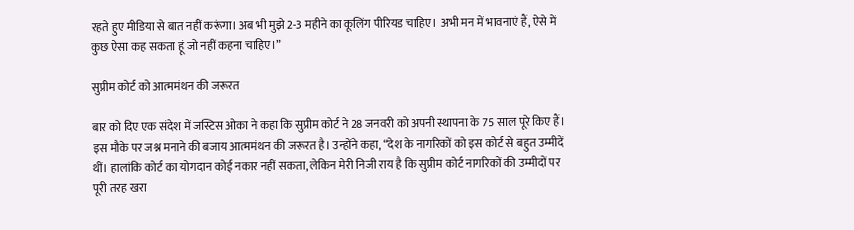रहते हुए मीडिया से बात नहीं करूंगा। अब भी मुझे 2-3 महीने का कूलिंग पीरियड चाहिए। अभी मन में भावनाएं हैं, ऐसे में कुछ ऐसा कह सकता हूं जो नहीं कहना चाहिए।”

सुप्रीम कोर्ट को आत्ममंथन की जरूरत

बार को दिए एक संदेश में जस्टिस ओका ने कहा कि सुप्रीम कोर्ट ने 28 जनवरी को अपनी स्थापना के 75 साल पूरे किए हैं। इस मौके पर जश्न मनाने की बजाय आत्ममंथन की जरूरत है। उन्होंने कहा, “देश के नागरिकों को इस कोर्ट से बहुत उम्मीदें थीं। हालांकि कोर्ट का योगदान कोई नकार नहीं सकता, लेकिन मेरी निजी राय है कि सुप्रीम कोर्ट नागरिकों की उम्मीदों पर पूरी तरह खरा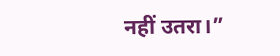नहीं उतरा।”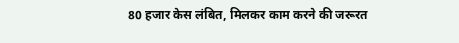80 हजार केस लंबित, मिलकर काम करने की जरूरत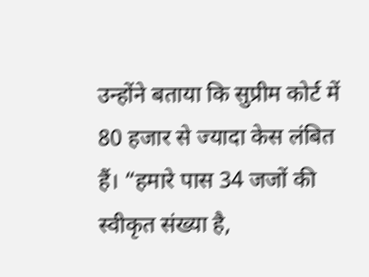उन्होंने बताया कि सुप्रीम कोर्ट में 80 हजार से ज्यादा केस लंबित हैं। “हमारे पास 34 जजों की स्वीकृत संख्या है,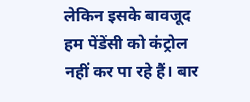लेकिन इसके बावजूद हम पेंडेंसी को कंट्रोल नहीं कर पा रहे हैं। बार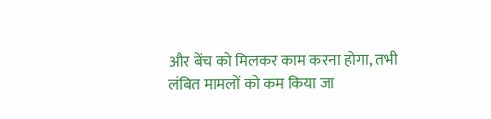और बेंच को मिलकर काम करना होगा, तभी लंबित मामलों को कम किया जा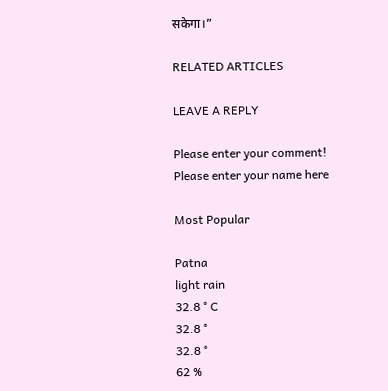सकेगा।”

RELATED ARTICLES

LEAVE A REPLY

Please enter your comment!
Please enter your name here

Most Popular

Patna
light rain
32.8 ° C
32.8 °
32.8 °
62 %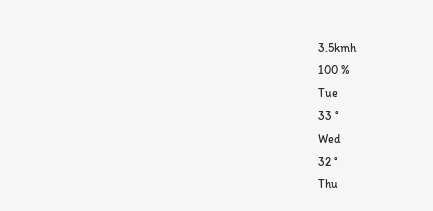3.5kmh
100 %
Tue
33 °
Wed
32 °
Thu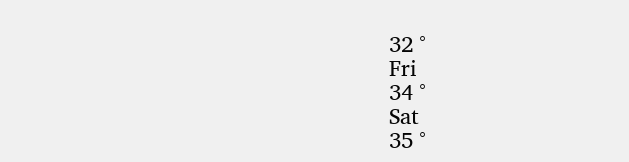32 °
Fri
34 °
Sat
35 °